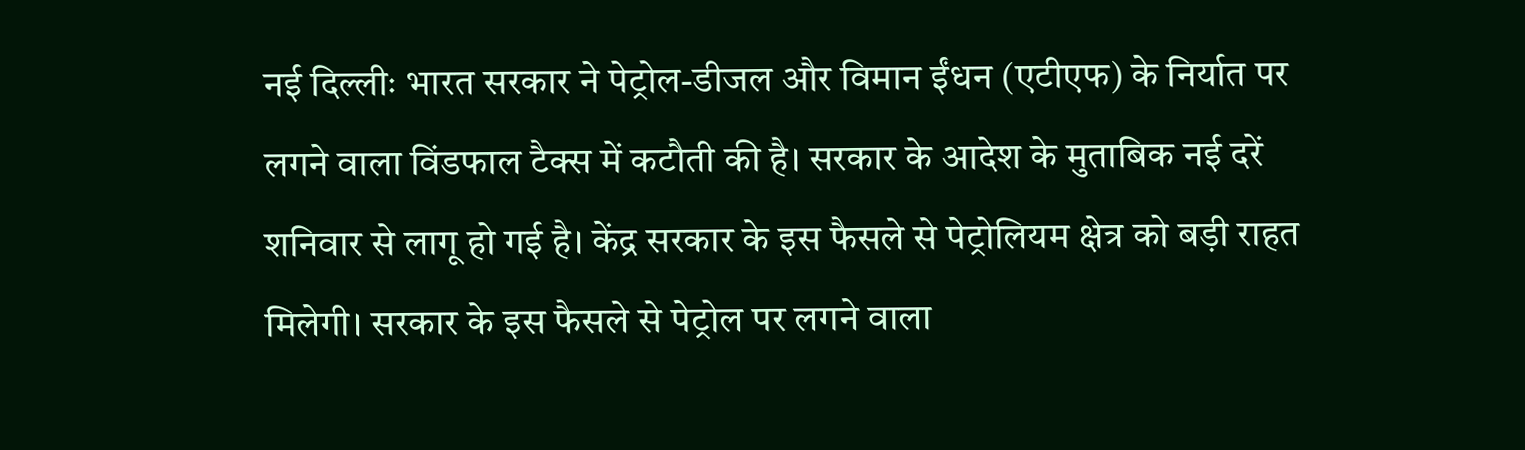नई दिल्लीः भारत सरकार ने पेट्रोल-डीजल और विमान ईंधन (एटीएफ) के निर्यात पर लगने वाला विंडफाल टैक्स में कटौती की है। सरकार के आदेश के मुताबिक नई दरें शनिवार से लागू हो गई है। केंद्र सरकार के इस फैसले से पेट्रोलियम क्षेत्र को बड़ी राहत मिलेगी। सरकार के इस फैसले से पेट्रोल पर लगने वाला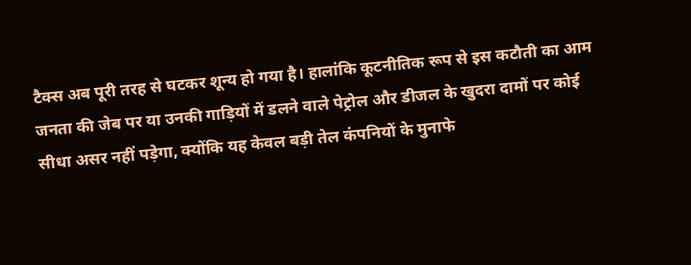टैक्स अब पूरी तरह से घटकर शून्य हो गया है। हालांकि कूटनीतिक रूप से इस कटौती का आम जनता की जेब पर या उनकी गाड़ियों में डलने वाले पेट्रोल और डीजल के खुदरा दामों पर कोई सीधा असर नहीं पड़ेगा, क्योंकि यह केवल बड़ी तेल कंपनियों के मुनाफे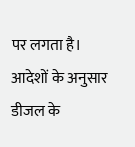पर लगता है।
आदेशों के अनुसार डीजल के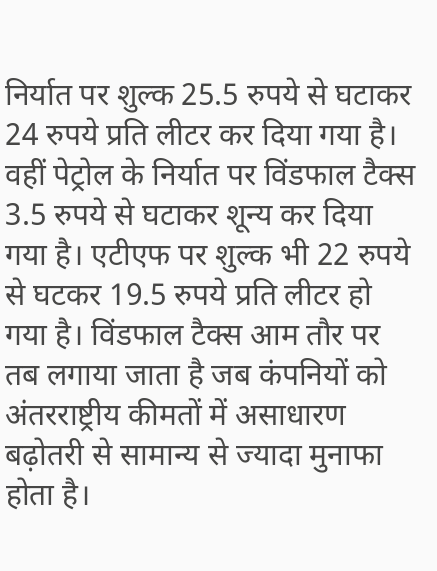निर्यात पर शुल्क 25.5 रुपये से घटाकर 24 रुपये प्रति लीटर कर दिया गया है। वहीं पेट्रोल के निर्यात पर विंडफाल टैक्स 3.5 रुपये से घटाकर शून्य कर दिया गया है। एटीएफ पर शुल्क भी 22 रुपये से घटकर 19.5 रुपये प्रति लीटर हो गया है। विंडफाल टैक्स आम तौर पर तब लगाया जाता है जब कंपनियों को अंतरराष्ट्रीय कीमतों में असाधारण बढ़ोतरी से सामान्य से ज्यादा मुनाफा होता है।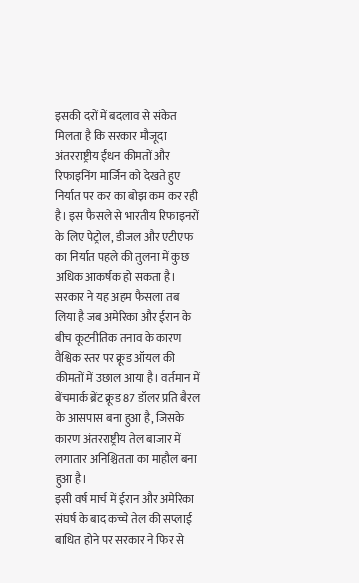इसकी दरों में बदलाव से संकेत मिलता है कि सरकार मौजूदा अंतरराष्ट्रीय ईंधन कीमतों और रिफाइनिंग मार्जिन को देखते हुए निर्यात पर कर का बोझ कम कर रही है। इस फैसले से भारतीय रिफाइनरों के लिए पेट्रोल, डीजल और एटीएफ का निर्यात पहले की तुलना में कुछ अधिक आकर्षक हो सकता है।
सरकार ने यह अहम फैसला तब लिया है जब अमेरिका और ईरान के बीच कूटनीतिक तनाव के कारण वैश्विक स्तर पर क्रूड ऑयल की कीमतों में उछाल आया है। वर्तमान में बेंचमार्क ब्रेंट क्रूड 87 डॉलर प्रति बैरल के आसपास बना हुआ है, जिसके कारण अंतरराष्ट्रीय तेल बाजार में लगातार अनिश्चितता का माहौल बना हुआ है।
इसी वर्ष मार्च में ईरान और अमेरिका संघर्ष के बाद कच्चे तेल की सप्लाई बाधित होने पर सरकार ने फिर से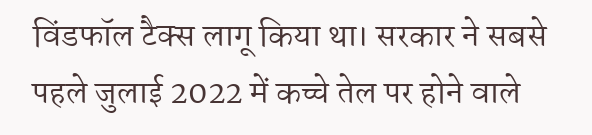विंडफॉल टैक्स लागू किया था। सरकार ने सबसे पहले जुलाई 2022 में कच्चे तेल पर होने वाले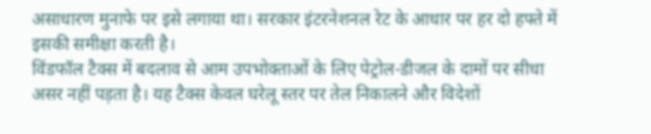असाधारण मुनाफे पर इसे लगाया था। सरकार इंटरनेशनल रेट के आधार पर हर दो हफ्ते में इसकी समीक्षा करती है।
विंडफॉल टैक्स में बदलाव से आम उपभोक्ताओं के लिए पेट्रोल-डीजल के दामों पर सीधा असर नहीं पड़ता है। यह टैक्स केवल घरेलू स्तर पर तेल निकालने और विदेशों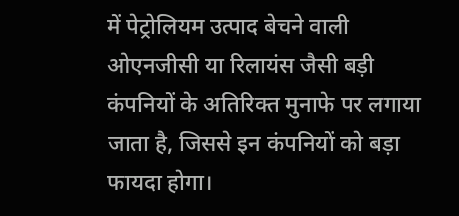में पेट्रोलियम उत्पाद बेचने वाली ओएनजीसी या रिलायंस जैसी बड़ी कंपनियों के अतिरिक्त मुनाफे पर लगाया जाता है, जिससे इन कंपनियों को बड़ा फायदा होगा।